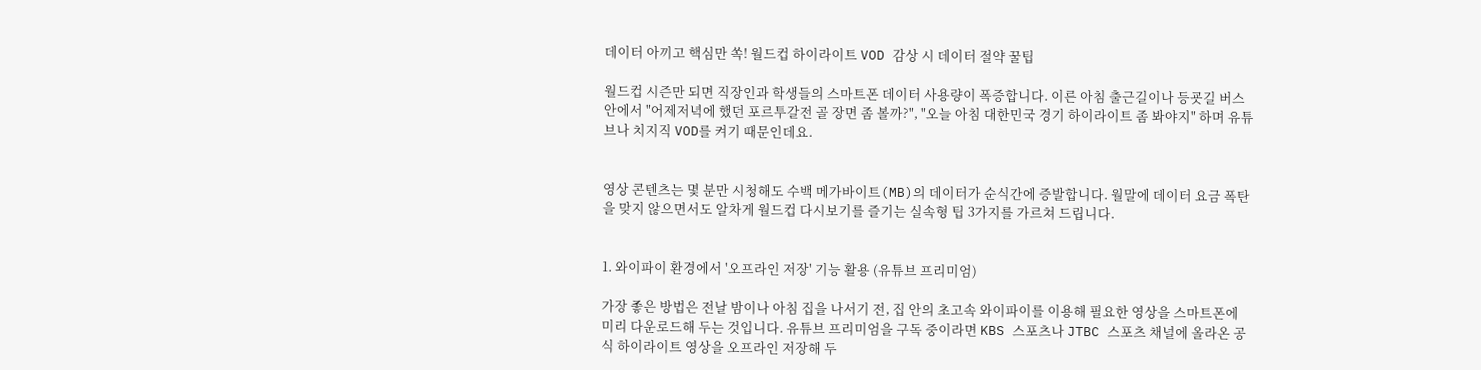데이터 아끼고 핵심만 쏙! 월드컵 하이라이트 VOD 감상 시 데이터 절약 꿀팁

월드컵 시즌만 되면 직장인과 학생들의 스마트폰 데이터 사용량이 폭증합니다. 이른 아침 출근길이나 등굣길 버스 안에서 "어제저녁에 했던 포르투갈전 골 장면 좀 볼까?", "오늘 아침 대한민국 경기 하이라이트 좀 봐야지" 하며 유튜브나 치지직 VOD를 켜기 때문인데요.


영상 콘텐츠는 몇 분만 시청해도 수백 메가바이트(MB)의 데이터가 순식간에 증발합니다. 월말에 데이터 요금 폭탄을 맞지 않으면서도 알차게 월드컵 다시보기를 즐기는 실속형 팁 3가지를 가르쳐 드립니다.


1. 와이파이 환경에서 '오프라인 저장' 기능 활용 (유튜브 프리미엄)

가장 좋은 방법은 전날 밤이나 아침 집을 나서기 전, 집 안의 초고속 와이파이를 이용해 필요한 영상을 스마트폰에 미리 다운로드해 두는 것입니다. 유튜브 프리미엄을 구독 중이라면 KBS 스포츠나 JTBC 스포츠 채널에 올라온 공식 하이라이트 영상을 오프라인 저장해 두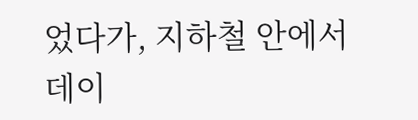었다가, 지하철 안에서 데이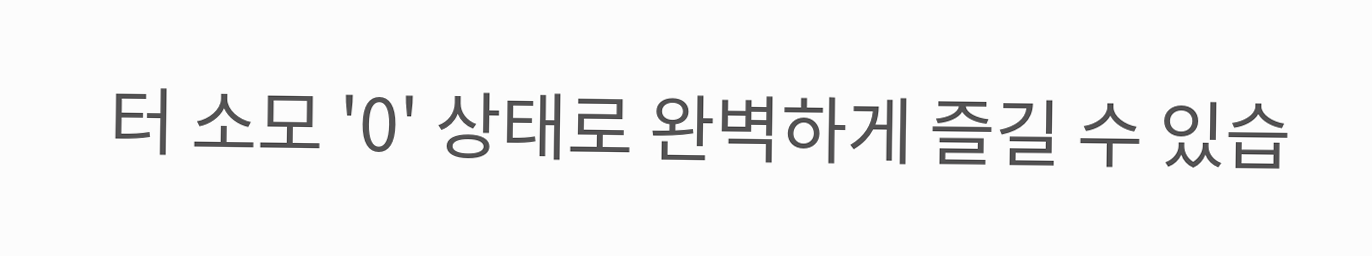터 소모 '0' 상태로 완벽하게 즐길 수 있습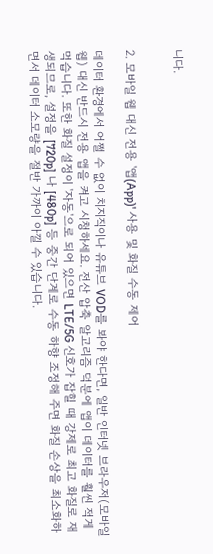니다.


2. 모바일 웹 대신 전용 '앱(App)' 사용 및 화질 수동 제어

데이터 환경에서 어쩔 수 없이 치지직이나 유튜브 VOD를 봐야 한다면, 일반 인터넷 브라우저(모바일 웹) 대신 반드시 전용 앱을 켜고 시청하세요. 전산 압축 알고리즘 덕분에 앱이 데이터를 훨씬 적게 먹습니다. 또한 화질 설정이 '자동'으로 되어 있으면 LTE/5G 신호가 잡힐 때 강제로 최고 화질로 재생되므로, 설정을 [720p] 나 [480p] 등 중간 단계로 수동 하향 조정해 주면 화질 손상을 최소화하면서 데이터 소모량을 절반 가까이 아낄 수 있습니다.